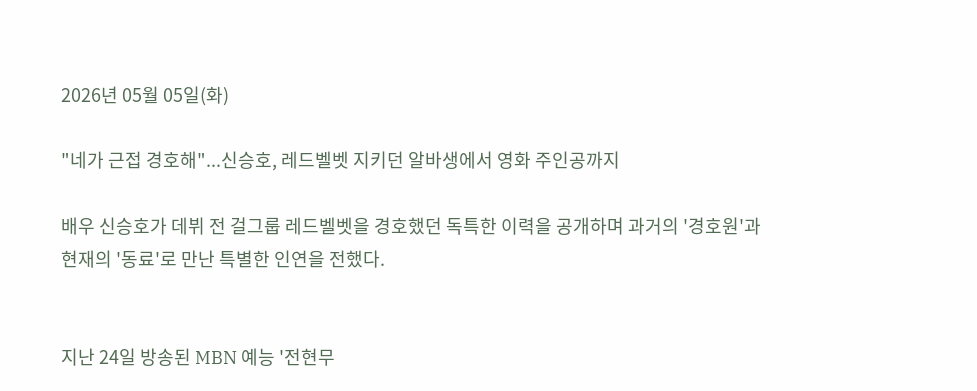2026년 05월 05일(화)

"네가 근접 경호해"...신승호, 레드벨벳 지키던 알바생에서 영화 주인공까지

배우 신승호가 데뷔 전 걸그룹 레드벨벳을 경호했던 독특한 이력을 공개하며 과거의 '경호원'과 현재의 '동료'로 만난 특별한 인연을 전했다.


지난 24일 방송된 MBN 예능 '전현무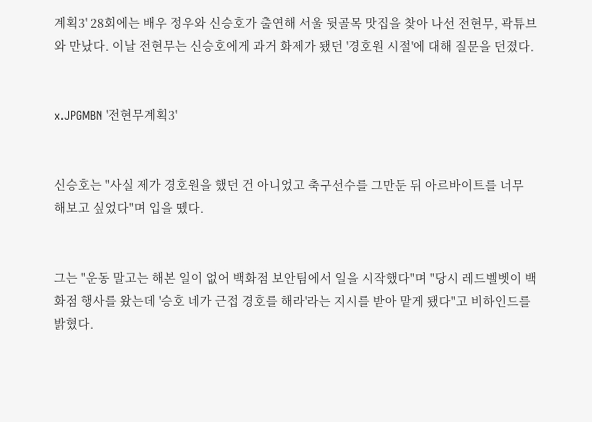계획3' 28회에는 배우 정우와 신승호가 출연해 서울 뒷골목 맛집을 찾아 나선 전현무, 곽튜브와 만났다. 이날 전현무는 신승호에게 과거 화제가 됐던 '경호원 시절'에 대해 질문을 던졌다.


x.JPGMBN '전현무계획3'


신승호는 "사실 제가 경호원을 했던 건 아니었고 축구선수를 그만둔 뒤 아르바이트를 너무 해보고 싶었다"며 입을 뗐다.


그는 "운동 말고는 해본 일이 없어 백화점 보안팀에서 일을 시작했다"며 "당시 레드벨벳이 백화점 행사를 왔는데 '승호 네가 근접 경호를 해라'라는 지시를 받아 맡게 됐다"고 비하인드를 밝혔다.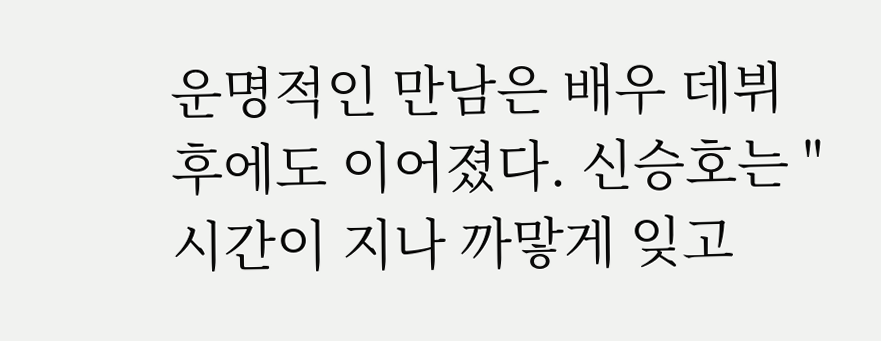운명적인 만남은 배우 데뷔 후에도 이어졌다. 신승호는 "시간이 지나 까맣게 잊고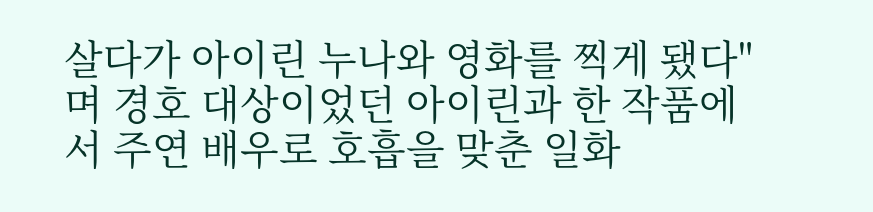살다가 아이린 누나와 영화를 찍게 됐다"며 경호 대상이었던 아이린과 한 작품에서 주연 배우로 호흡을 맞춘 일화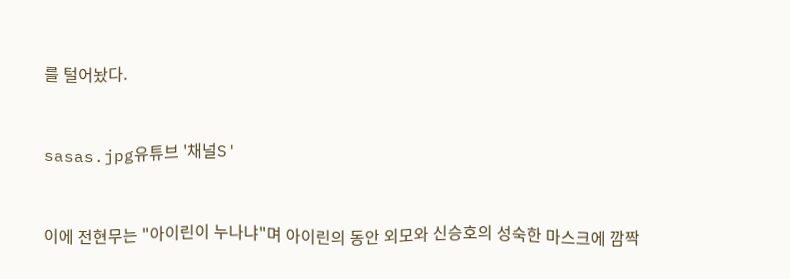를 털어놨다.


sasas.jpg유튜브 '채널S'


이에 전현무는 "아이린이 누나냐"며 아이린의 동안 외모와 신승호의 성숙한 마스크에 깜짝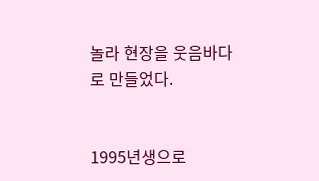놀라 현장을 웃음바다로 만들었다.


1995년생으로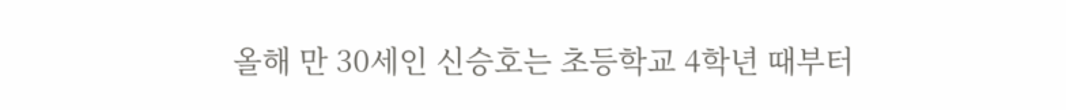올해 만 30세인 신승호는 초등학교 4학년 때부터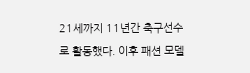21세까지 11년간 축구선수로 활동했다. 이후 패션 모델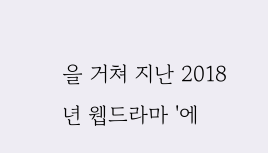을 거쳐 지난 2018년 웹드라마 '에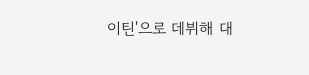이틴'으로 데뷔해 대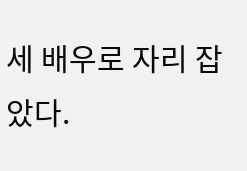세 배우로 자리 잡았다.